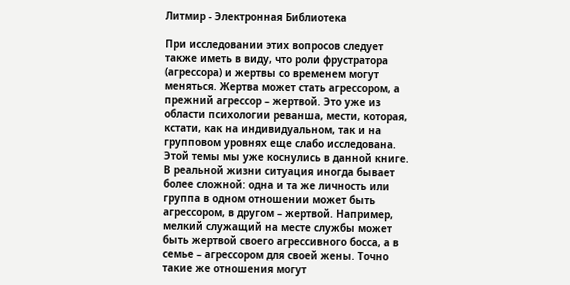Литмир - Электронная Библиотека

При исследовании этих вопросов следует также иметь в виду, что роли фрустратора (агрессора) и жертвы со временем могут меняться. Жертва может стать агрессором, а прежний агрессор – жертвой. Это уже из области психологии реванша, мести, которая, кстати, как на индивидуальном, так и на групповом уровнях еще слабо исследована. Этой темы мы уже коснулись в данной книге. В реальной жизни ситуация иногда бывает более сложной: одна и та же личность или группа в одном отношении может быть агрессором, в другом – жертвой. Например, мелкий служащий на месте службы может быть жертвой своего агрессивного босса, а в семье – агрессором для своей жены. Точно такие же отношения могут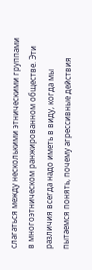слагаться между несколькими этническими группами в многоэтническом ранжированном обществе. Эти различия всегда надо иметь в виду, когда мы пытаемся понять, почему агрессивные действия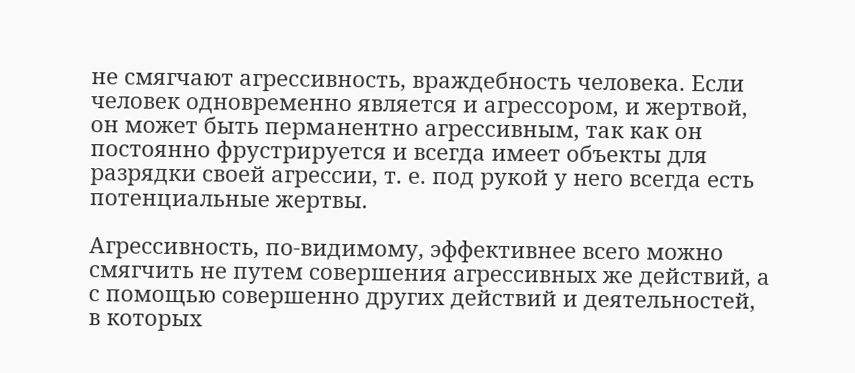не смягчают агрессивность, враждебность человека. Если человек одновременно является и агрессором, и жертвой, он может быть перманентно агрессивным, так как он постоянно фрустрируется и всегда имеет объекты для разрядки своей агрессии, т. е. под рукой у него всегда есть потенциальные жертвы.

Агрессивность, по-видимому, эффективнее всего можно смягчить не путем совершения агрессивных же действий, а с помощью совершенно других действий и деятельностей, в которых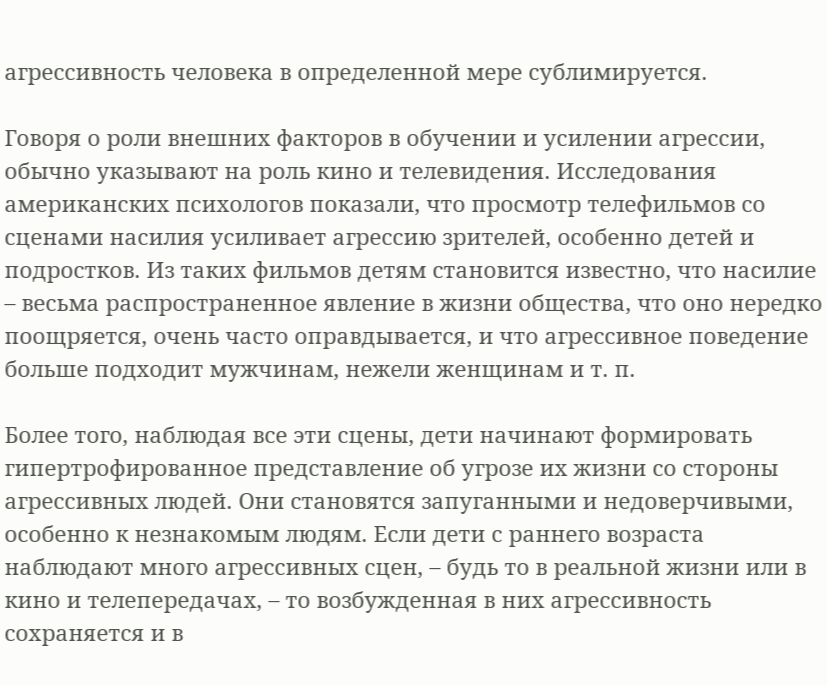агрессивность человека в определенной мере сублимируется.

Говоря о роли внешних факторов в обучении и усилении агрессии, обычно указывают на роль кино и телевидения. Исследования американских психологов показали, что просмотр телефильмов со сценами насилия усиливает агрессию зрителей, особенно детей и подростков. Из таких фильмов детям становится известно, что насилие – весьма распространенное явление в жизни общества, что оно нередко поощряется, очень часто оправдывается, и что агрессивное поведение больше подходит мужчинам, нежели женщинам и т. п.

Более того, наблюдая все эти сцены, дети начинают формировать гипертрофированное представление об угрозе их жизни со стороны агрессивных людей. Они становятся запуганными и недоверчивыми, особенно к незнакомым людям. Если дети с раннего возраста наблюдают много агрессивных сцен, – будь то в реальной жизни или в кино и телепередачах, – то возбужденная в них агрессивность сохраняется и в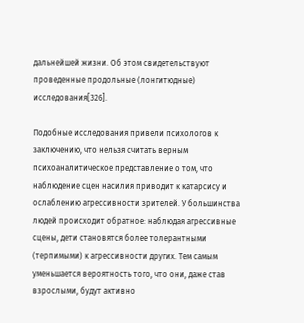дальнейшей жизни. Об этом свидетельствуют проведенные продольные (лонгитюдные) исследования[326].

Подобные исследования привели психологов к заключению, что нельзя считать верным психоаналитическое представление о том, что наблюдение сцен насилия приводит к катарсису и ослаблению агрессивности зрителей. У большинства людей происходит обратное: наблюдая агрессивные сцены, дети становятся более толерантными (терпимыми) к агрессивности других. Тем самым уменьшается вероятность того, что они, даже став взрослыми, будут активно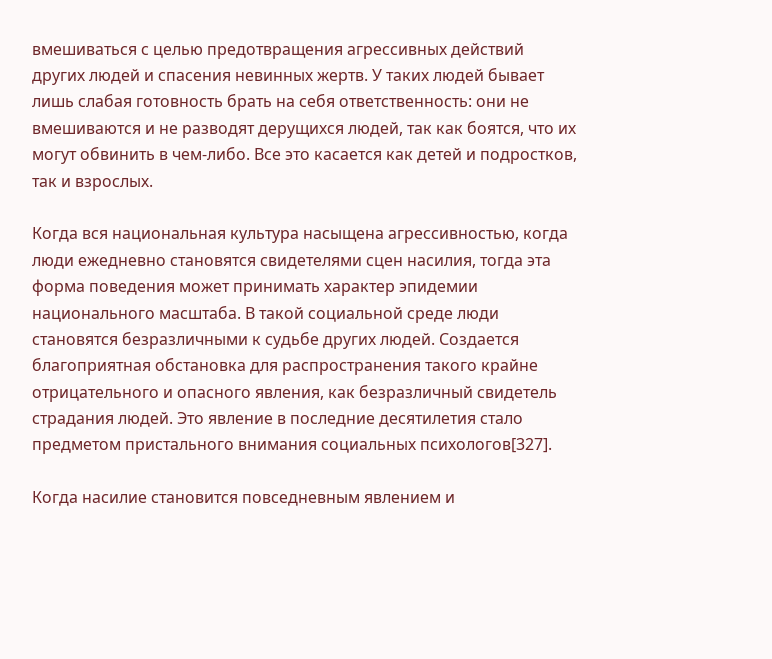вмешиваться с целью предотвращения агрессивных действий других людей и спасения невинных жертв. У таких людей бывает лишь слабая готовность брать на себя ответственность: они не вмешиваются и не разводят дерущихся людей, так как боятся, что их могут обвинить в чем-либо. Все это касается как детей и подростков, так и взрослых.

Когда вся национальная культура насыщена агрессивностью, когда люди ежедневно становятся свидетелями сцен насилия, тогда эта форма поведения может принимать характер эпидемии национального масштаба. В такой социальной среде люди становятся безразличными к судьбе других людей. Создается благоприятная обстановка для распространения такого крайне отрицательного и опасного явления, как безразличный свидетель страдания людей. Это явление в последние десятилетия стало предметом пристального внимания социальных психологов[327].

Когда насилие становится повседневным явлением и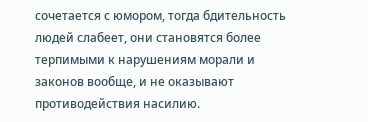сочетается с юмором, тогда бдительность людей слабеет, они становятся более терпимыми к нарушениям морали и законов вообще, и не оказывают противодействия насилию.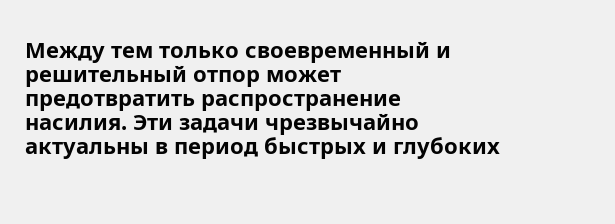Между тем только своевременный и решительный отпор может предотвратить распространение насилия. Эти задачи чрезвычайно актуальны в период быстрых и глубоких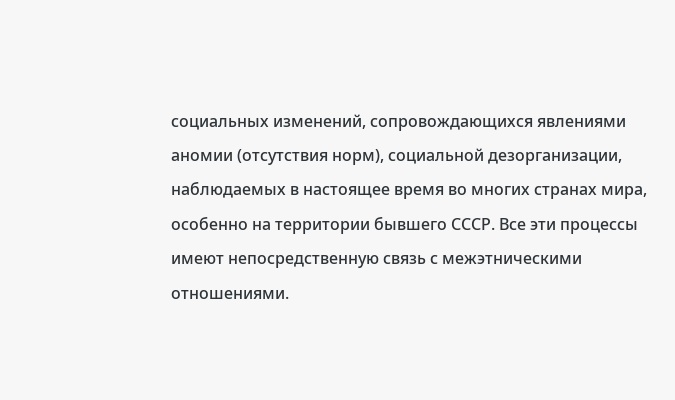социальных изменений, сопровождающихся явлениями аномии (отсутствия норм), социальной дезорганизации, наблюдаемых в настоящее время во многих странах мира, особенно на территории бывшего СССР. Все эти процессы имеют непосредственную связь с межэтническими отношениями.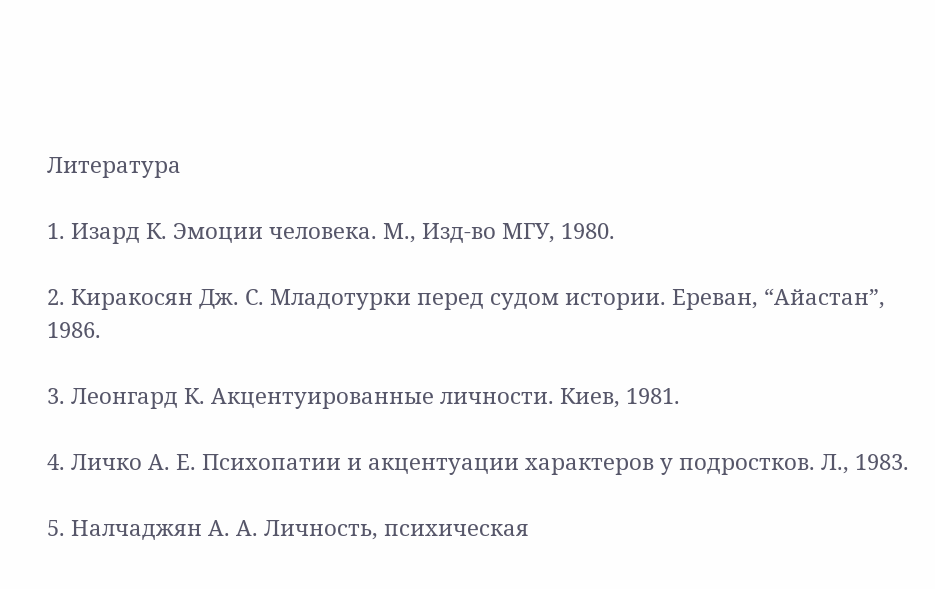Литература

1. Изард К. Эмоции человека. М., Изд-во МГУ, 1980.

2. Киракосян Дж. С. Младотурки перед судом истории. Ереван, “Айастан”, 1986.

3. Леонгард К. Акцентуированные личности. Киев, 1981.

4. Личко А. Е. Психопатии и акцентуации характеров у подростков. Л., 1983.

5. Налчаджян А. А. Личность, психическая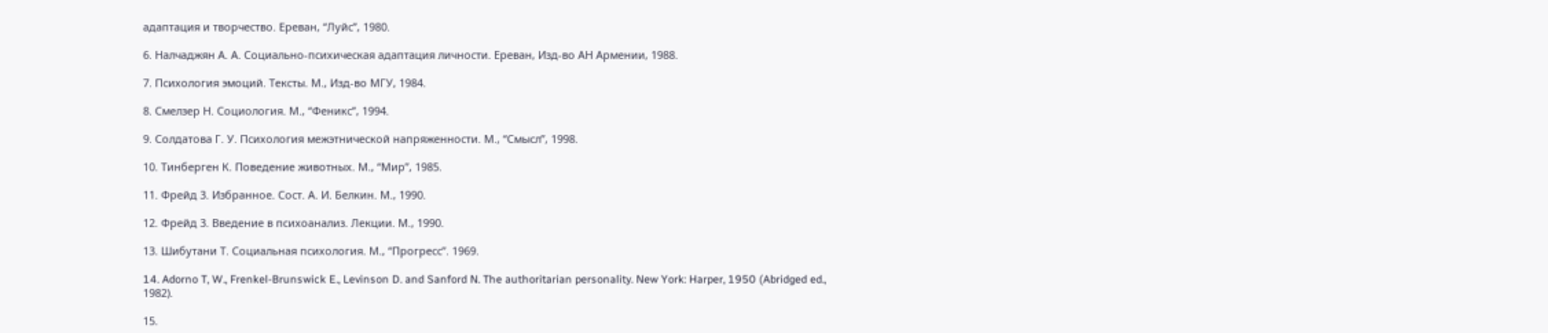адаптация и творчество. Ереван, “Луйс”, 1980.

6. Налчаджян А. А. Социально-психическая адаптация личности. Ереван, Изд-во АН Армении, 1988.

7. Психология эмоций. Тексты. М., Изд-во МГУ, 1984.

8. Смелзер Н. Социология. М., “Феникс”, 1994.

9. Солдатова Г. У. Психология межэтнической напряженности. М., “Смысл”, 1998.

10. Тинберген К. Поведение животных. М., “Мир”, 1985.

11. Фрейд 3. Избранное. Сост. А. И. Белкин. М., 1990.

12. Фрейд 3. Введение в психоанализ. Лекции. М., 1990.

13. Шибутани Т. Социальная психология. М., “Прогресс”. 1969.

14. Adorno T, W., Frenkel-Brunswick E., Levinson D. and Sanford N. The authoritarian personality. New York: Harper, 1950 (Abridged ed., 1982).

15.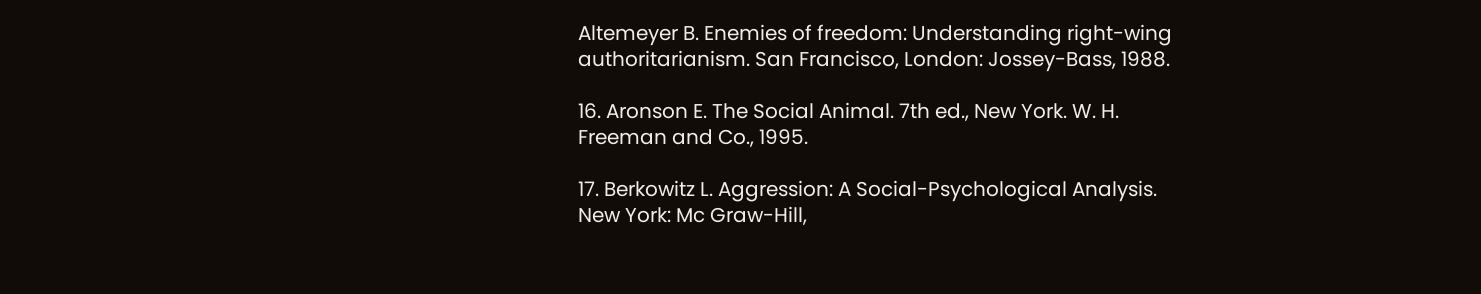Altemeyer B. Enemies of freedom: Understanding right-wing authoritarianism. San Francisco, London: Jossey-Bass, 1988.

16. Aronson E. The Social Animal. 7th ed., New York. W. H. Freeman and Co., 1995.

17. Berkowitz L. Aggression: A Social-Psychological Analysis. New York: Mc Graw-Hill,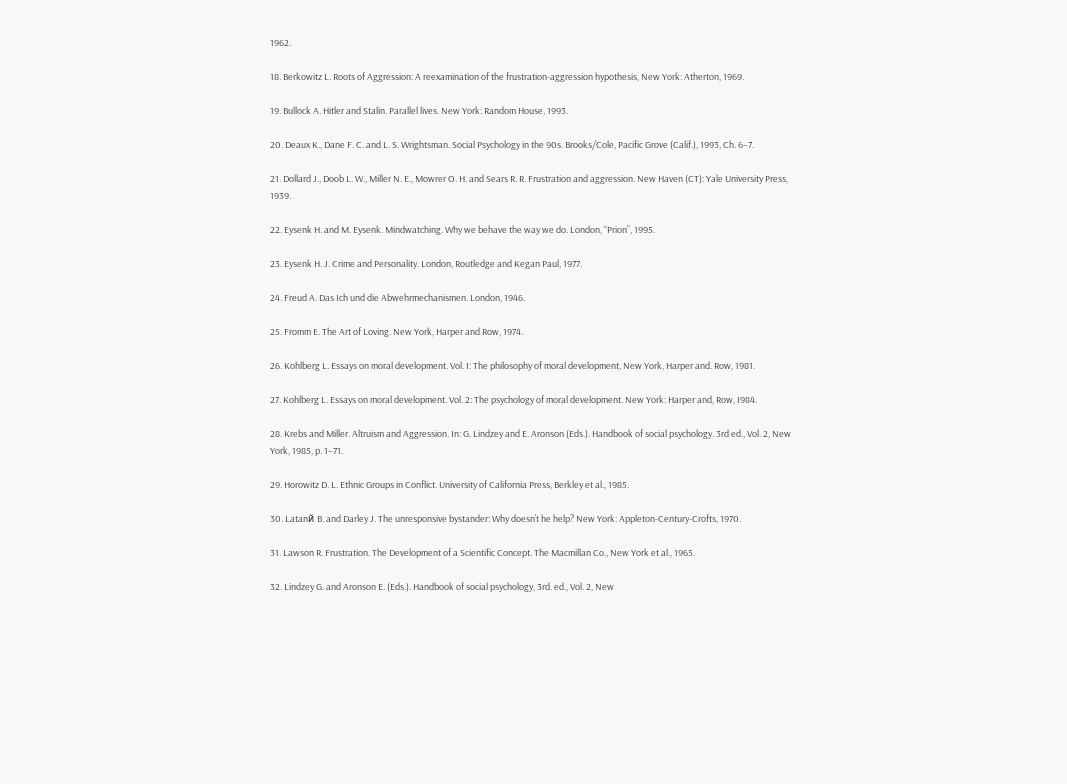1962.

18. Berkowitz L. Roots of Aggression: A reexamination of the frustration-aggression hypothesis, New York: Atherton, 1969.

19. Bullock A. Hitler and Stalin. Parallel lives. New York: Random House, 1993.

20. Deaux K., Dane F. C. and L. S. Wrightsman. Social Psychology in the 90s. Brooks/Cole, Pacific Grove (Calif.), 1993, Ch. 6–7.

21. Dollard J., Doob L. W., Miller N. E., Mowrer O. H. and Sears R. R. Frustration and aggression. New Haven (CT): Yale University Press, 1939.

22. Eysenk H. and M. Eysenk. Mindwatching. Why we behave the way we do. London, “Prion”, 1995.

23. Eysenk H. J. Crime and Personality. London, Routledge and Kegan Paul, 1977.

24. Freud A. Das Ich und die Abwehrmechanismen. London, 1946.

25. Fromm E. The Art of Loving. New York, Harper and Row, 1974.

26. Kohlberg L. Essays on moral development. Vol. I: The philosophy of moral development, New York, Harper and. Row, 1981.

27. Kohlberg L. Essays on moral development. Vol. 2: The psychology of moral development. New York: Harper and, Row, I984.

28. Krebs and Miller. Altruism and Aggression. In: G. Lindzey and E. Aronson (Eds.). Handbook of social psychology. 3rd ed., Vol. 2, New York, 1985, p. 1–71.

29. Horowitz D. L. Ethnic Groups in Conflict. University of California Press, Berkley et al., 1985.

30. Latanй B. and Darley J. The unresponsive bystander: Why doesn’t he help? New York: Appleton-Century-Crofts, 1970.

31. Lawson R. Frustration. The Development of a Scientific Concept. The Macmillan Co., New York et al., 1965.

32. Lindzey G. and Aronson E. (Eds.). Handbook of social psychology, 3rd. ed., Vol. 2, New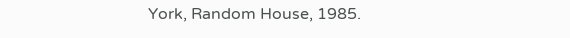York, Random House, 1985.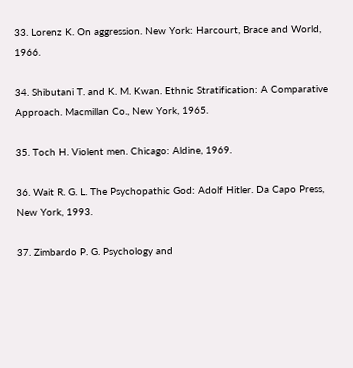33. Lorenz K. On aggression. New York: Harcourt, Brace and World, 1966.

34. Shibutani T. and K. M. Kwan. Ethnic Stratification: A Comparative Approach. Macmillan Co., New York, 1965.

35. Toch H. Violent men. Chicago: Aldine, 1969.

36. Wait R. G. L. The Psychopathic God: Adolf Hitler. Da Capo Press, New York, 1993.

37. Zimbardo P. G. Psychology and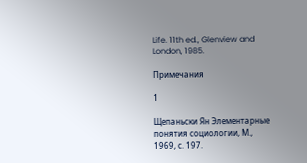Life. 11th ed., Glenview and London, 1985.

Примечания

1

Щепаньски Ян Элементарные понятия социологии, М., 1969, с. 197.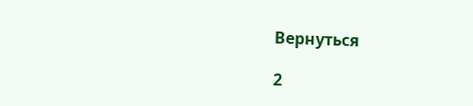Вернуться

2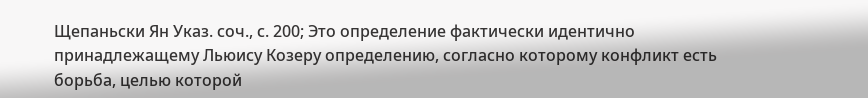Щепаньски Ян Указ. соч., с. 200; Это определение фактически идентично принадлежащему Льюису Козеру определению, согласно которому конфликт есть борьба, целью которой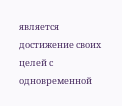является достижение своих целей с одновременной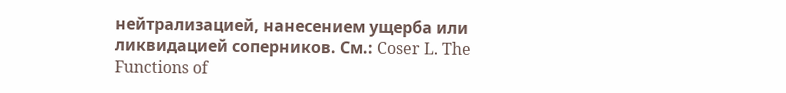нейтрализацией, нанесением ущерба или ликвидацией соперников. См.: Coser L. The Functions of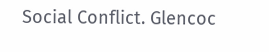Social Conflict. Glencoc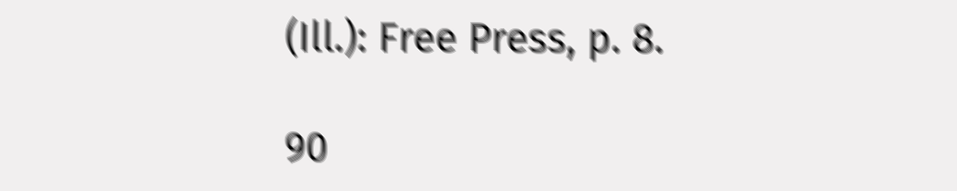(Ill.): Free Press, p. 8.

90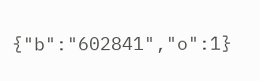{"b":"602841","o":1}